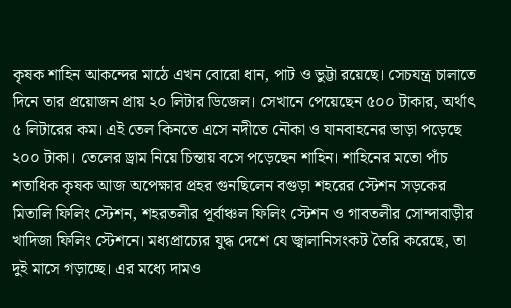কৃষক শাহিন আকন্দের মাঠে এখন বোরো ধান, পাট ও ভুট্টা রয়েছে। সেচযন্ত্র চালাতে দিনে তার প্রয়োজন প্রায় ২০ লিটার ডিজেল। সেখানে পেয়েছেন ৫০০ টাকার, অর্থাৎ ৫ লিটারের কম। এই তেল কিনতে এসে নদীতে নৌকা ও যানবাহনের ভাড়া পড়েছে ২০০ টাকা। তেলের ড্রাম নিয়ে চিন্তায় বসে পড়েছেন শাহিন। শাহিনের মতো পাঁচ শতাধিক কৃষক আজ অপেক্ষার প্রহর গুনছিলেন বগুড়া শহরের স্টেশন সড়কের মিতালি ফিলিং স্টেশন, শহরতলীর পূর্বাঞ্চল ফিলিং স্টেশন ও গাবতলীর সোন্দাবাড়ীর খাদিজা ফিলিং স্টেশনে। মধ্যপ্রাচ্যের যুদ্ধ দেশে যে জ্বালানিসংকট তৈরি করেছে, তা দুই মাসে গড়াচ্ছে। এর মধ্যে দামও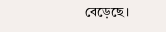বেড়েছে।